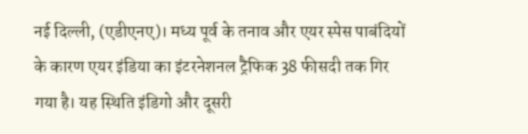नई दिल्ली, (एडीएनए)। मध्य पूर्व के तनाव और एयर स्पेस पाबंदियों के कारण एयर इंडिया का इंटरनेशनल ट्रैफिक 38 फीसदी तक गिर गया है। यह स्थिति इंडिगो और दूसरी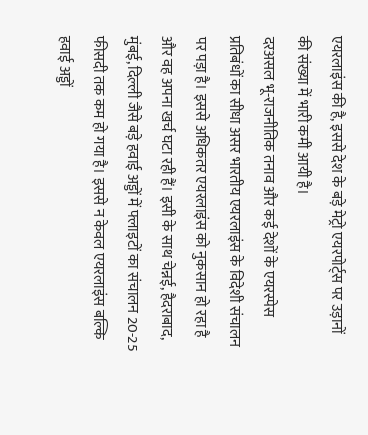एयरलाइंस की है, इससे देश के बड़े मेट्रो एयरपोर्ट्स पर उड़ानों की संख्या में भारी कमी आयी है।
दरअसल भू-राजनीतिक तनाव और कई देशों के एयरस्पेस प्रतिबंधों का सीधा असर भारतीय एयरलाइंस के विदेशी संचालन पर पड़ा है। इससे अधिकतर एयरलाइंस को नुकसान हो रहा है और वह अपना खर्च घटा रही हैं। इसी के साथ चेन्नई, हैदराबाद, मुंबई, दिल्ली जैसे बड़े हवाई अड्डों में फ्लाइटों का संचालन 20-25 फीसदी तक कम हो गया है। इससे न केवल एयरलाइंस बल्कि हवाई अड्डों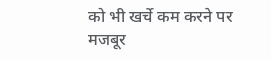को भी खर्चे कम करने पर मजबूर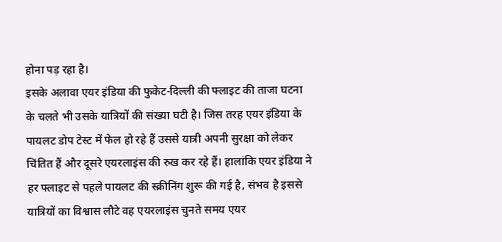होना पड़ रहा है।
इसके अलावा एयर इंडिया की फुकेट-दिल्ली की फ्लाइट की ताजा घटना के चलते भी उसके यात्रियों की संख्या घटी है। जिस तरह एयर इंडिया के पायलट डोप टेस्ट में फेल हो रहे हैं उससे यात्री अपनी सुरक्षा को लेकर चिंतित हैं और दूसरे एयरलाइंस की रुख कर रहे हैं। हालांकि एयर इंडिया ने हर फ्लाइट से पहले पायलट की स्क्रीनिंग शुरू की गई है, संभव है इससे यात्रियों का विश्वास लौटे वह एयरलाइंस चुनते समय एयर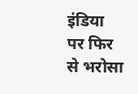इंडिया पर फिर से भरोसा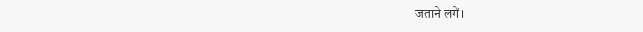जताने लगें।